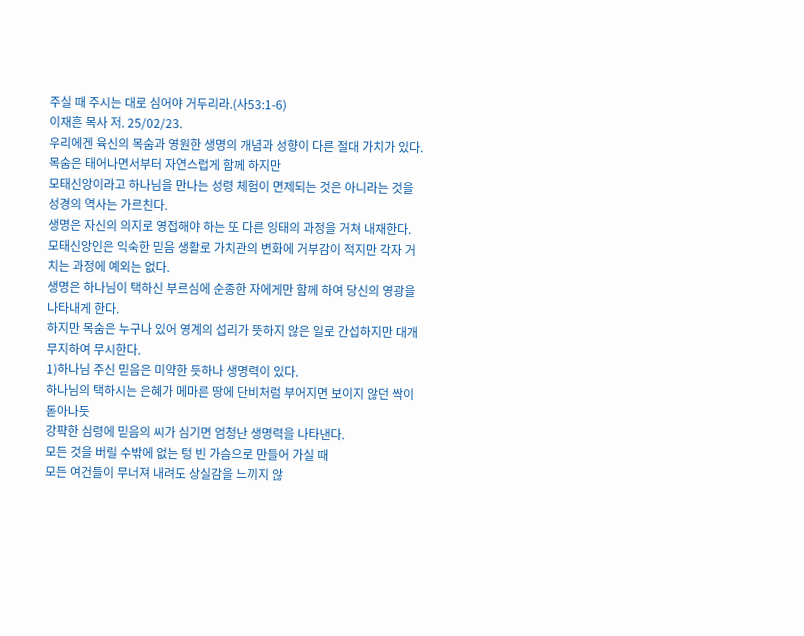주실 때 주시는 대로 심어야 거두리라.(사53:1-6)
이재흔 목사 저. 25/02/23.
우리에겐 육신의 목숨과 영원한 생명의 개념과 성향이 다른 절대 가치가 있다.
목숨은 태어나면서부터 자연스럽게 함께 하지만
모태신앙이라고 하나님을 만나는 성령 체험이 면제되는 것은 아니라는 것을 성경의 역사는 가르친다.
생명은 자신의 의지로 영접해야 하는 또 다른 잉태의 과정을 거쳐 내재한다.
모태신앙인은 익숙한 믿음 생활로 가치관의 변화에 거부감이 적지만 각자 거치는 과정에 예외는 없다.
생명은 하나님이 택하신 부르심에 순종한 자에게만 함께 하여 당신의 영광을 나타내게 한다.
하지만 목숨은 누구나 있어 영계의 섭리가 뜻하지 않은 일로 간섭하지만 대개 무지하여 무시한다.
1)하나님 주신 믿음은 미약한 듯하나 생명력이 있다.
하나님의 택하시는 은혜가 메마른 땅에 단비처럼 부어지면 보이지 않던 싹이 돋아나듯
강퍅한 심령에 믿음의 씨가 심기면 엄청난 생명력을 나타낸다.
모든 것을 버릴 수밖에 없는 텅 빈 가슴으로 만들어 가실 때
모든 여건들이 무너져 내려도 상실감을 느끼지 않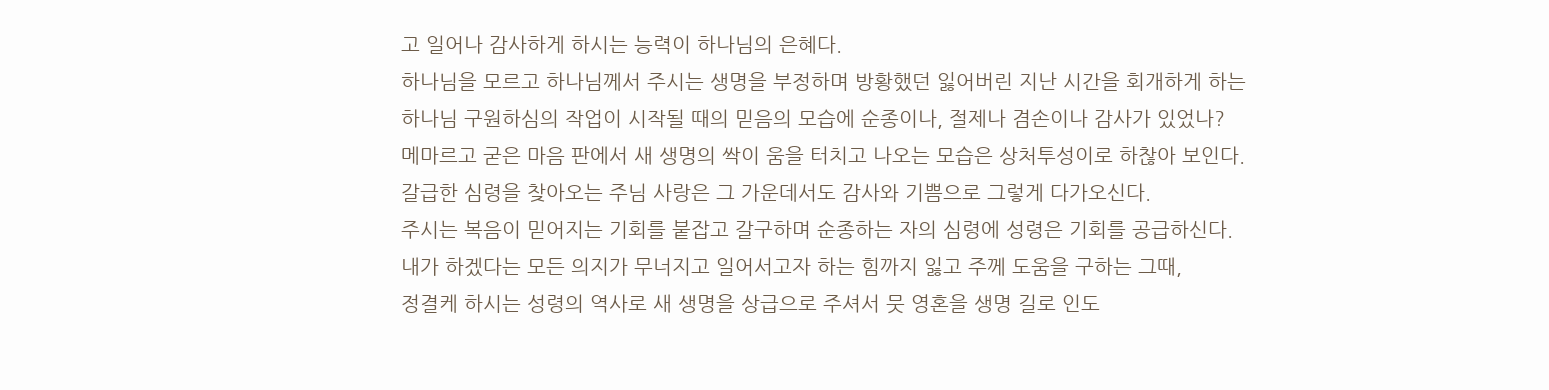고 일어나 감사하게 하시는 능력이 하나님의 은혜다.
하나님을 모르고 하나님께서 주시는 생명을 부정하며 방황했던 잃어버린 지난 시간을 회개하게 하는
하나님 구원하심의 작업이 시작될 때의 믿음의 모습에 순종이나, 절제나 겸손이나 감사가 있었나?
메마르고 굳은 마음 판에서 새 생명의 싹이 움을 터치고 나오는 모습은 상처투성이로 하찮아 보인다.
갈급한 심령을 찾아오는 주님 사랑은 그 가운데서도 감사와 기쁨으로 그렇게 다가오신다.
주시는 복음이 믿어지는 기회를 붙잡고 갈구하며 순종하는 자의 심령에 성령은 기회를 공급하신다.
내가 하겠다는 모든 의지가 무너지고 일어서고자 하는 힘까지 잃고 주께 도움을 구하는 그때,
정결케 하시는 성령의 역사로 새 생명을 상급으로 주셔서 뭇 영혼을 생명 길로 인도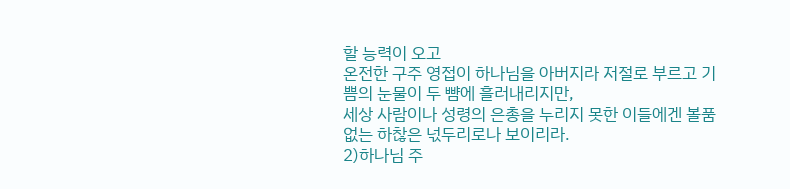할 능력이 오고
온전한 구주 영접이 하나님을 아버지라 저절로 부르고 기쁨의 눈물이 두 뺨에 흘러내리지만,
세상 사람이나 성령의 은총을 누리지 못한 이들에겐 볼품없는 하찮은 넋두리로나 보이리라.
2)하나님 주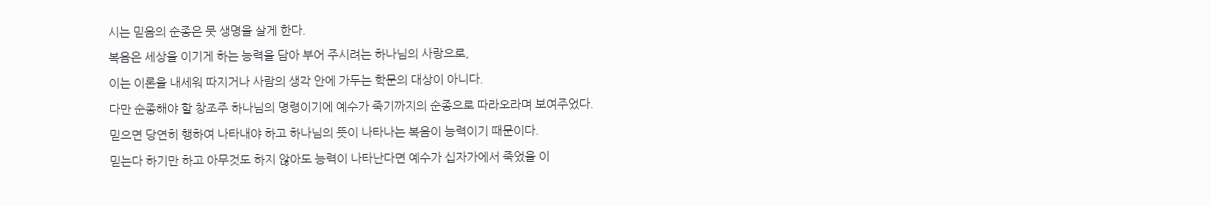시는 믿음의 순종은 뭇 생명을 살게 한다.
복음은 세상을 이기게 하는 능력을 담아 부어 주시려는 하나님의 사랑으로,
이는 이론을 내세워 따지거나 사람의 생각 안에 가두는 학문의 대상이 아니다.
다만 순종해야 할 창조주 하나님의 명령이기에 예수가 죽기까지의 순종으로 따라오라며 보여주었다.
믿으면 당연히 행하여 나타내야 하고 하나님의 뜻이 나타나는 복음이 능력이기 때문이다.
믿는다 하기만 하고 아무것도 하지 않아도 능력이 나타난다면 예수가 십자가에서 죽었을 이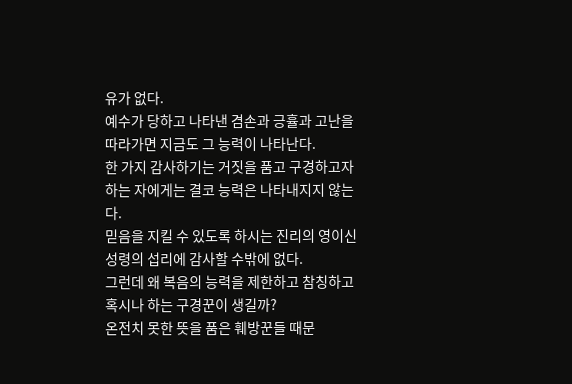유가 없다.
예수가 당하고 나타낸 겸손과 긍휼과 고난을 따라가면 지금도 그 능력이 나타난다.
한 가지 감사하기는 거짓을 품고 구경하고자 하는 자에게는 결코 능력은 나타내지지 않는다.
믿음을 지킬 수 있도록 하시는 진리의 영이신 성령의 섭리에 감사할 수밖에 없다.
그런데 왜 복음의 능력을 제한하고 참칭하고 혹시나 하는 구경꾼이 생길까?
온전치 못한 뜻을 품은 훼방꾼들 때문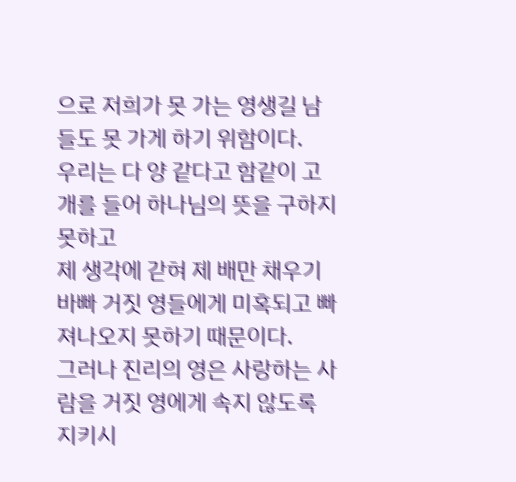으로 저희가 못 가는 영생길 남들도 못 가게 하기 위함이다.
우리는 다 양 같다고 함같이 고개를 들어 하나님의 뜻을 구하지 못하고
제 생각에 갇혀 제 배만 채우기 바빠 거짓 영들에게 미혹되고 빠져나오지 못하기 때문이다.
그러나 진리의 영은 사랑하는 사람을 거짓 영에게 속지 않도록 지키시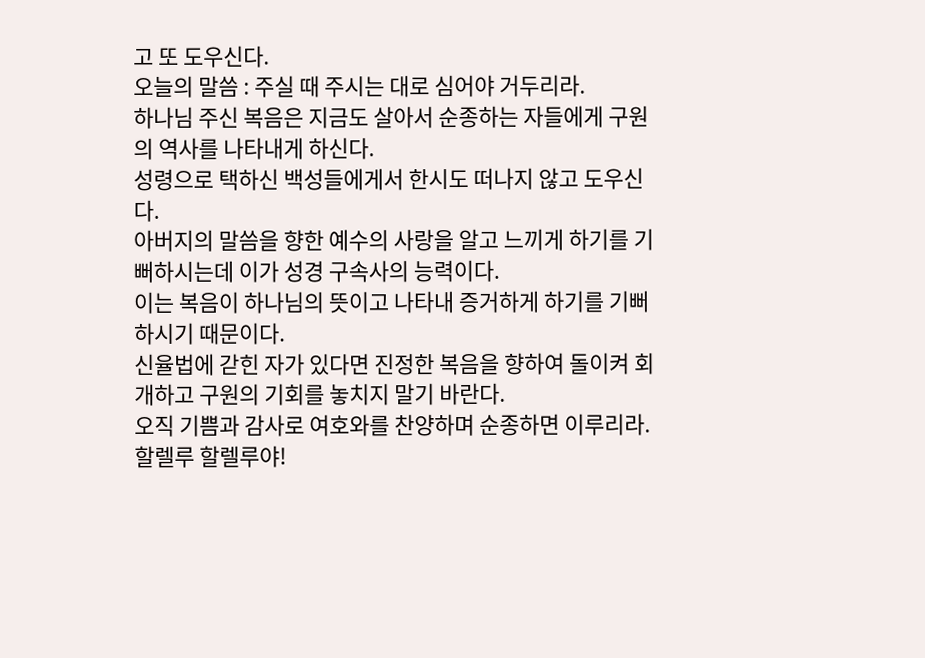고 또 도우신다.
오늘의 말씀 : 주실 때 주시는 대로 심어야 거두리라.
하나님 주신 복음은 지금도 살아서 순종하는 자들에게 구원의 역사를 나타내게 하신다.
성령으로 택하신 백성들에게서 한시도 떠나지 않고 도우신다.
아버지의 말씀을 향한 예수의 사랑을 알고 느끼게 하기를 기뻐하시는데 이가 성경 구속사의 능력이다.
이는 복음이 하나님의 뜻이고 나타내 증거하게 하기를 기뻐하시기 때문이다.
신율법에 갇힌 자가 있다면 진정한 복음을 향하여 돌이켜 회개하고 구원의 기회를 놓치지 말기 바란다.
오직 기쁨과 감사로 여호와를 찬양하며 순종하면 이루리라.
할렐루 할렐루야!